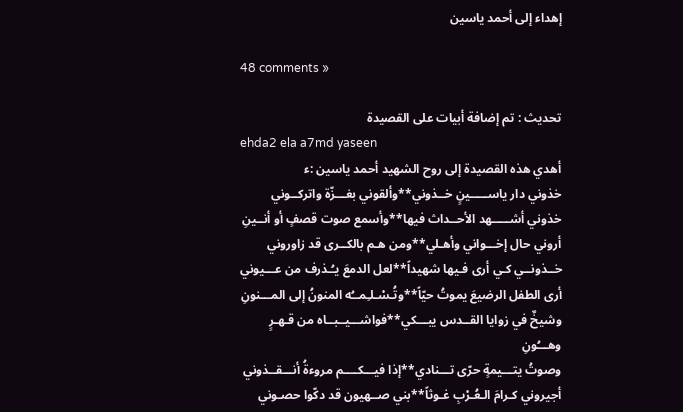إهداء إلى أحمد ياسين

48 comments »

تحديث : تم إضافة أبيات على القصيدة
ehda2 ela a7md yaseen
أهدي هذه القصيدة إلى روح الشهيد أحمد ياسين :ء
خذوني دار ياســـــينٍ خــذوني**وألقوني بغـــزّة واتركــوني
خذوني أشـــــهد الأحــداث فيها**وأسمع صوت قصفٍ أو أنــينِ
أروني حال إخـــواني وأهـلي**ومن هـم بالكــرى قد زاوروني
خــذونــي كـي أرى فـيها شهيداً**لعل الدمعَ يـُـذرف من عـــيوني
أرى الطفل الرضيعَ يموتُ حيّاً**وتُـسْـلـِمــُه المنونُ إلى المـــنونِ
وشيخٌ في زوايا القــدس يبـــكي**فواشـــيــبــاه من قـهـرٍ وهـــُونِ
وصوتُ يتـــيمةٍ حرّى تـــنادي**إذا فيـــكــــم مروءةُ أنـــقــذوني
أجيروني كـرامَ الـعُـرْبِ غـوثاً**بني صــهيون قد دكّوا حصـوني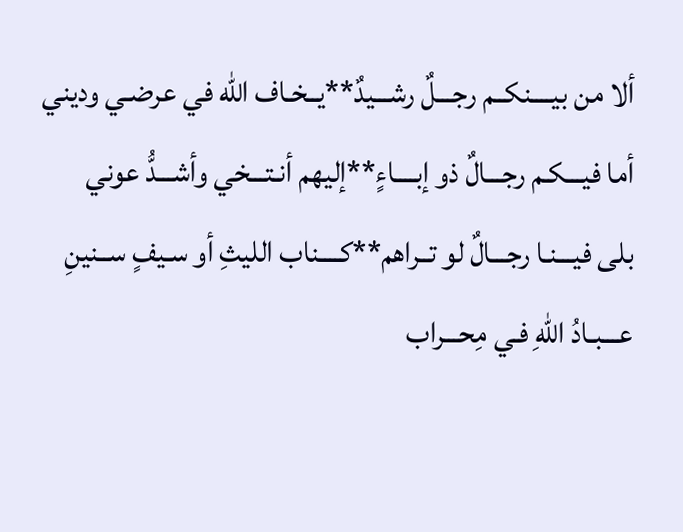ألا من بيــــنكــم رجـــلٌ رشـــيدٌ**يــخـاف الله في عرضـي وديني
أما فيـــكـم رجـــالٌ ذو إبــــاءٍ**إليهم أنـتـــخي وأشـــدُّ عوني
بلى فيـــنـا رجـــالٌ لو تــراهم**كــــناب الليثِ أو سـيفٍ ســنينِ
عـــبـادُ اللهِ فـي مِحـــراب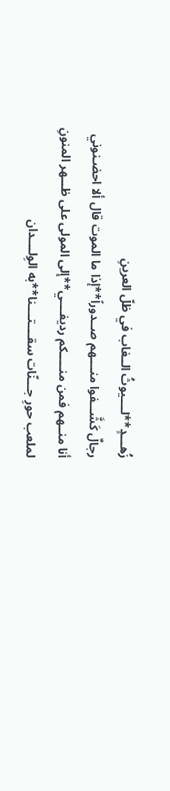زُهـــدٍ**لــــيوثُ الــغاب في ظلّ العرينِ
رجالٌ كَشَّـــفوا منــــهم صــدوراً**إذا ما الموت قال ألا احضـنوني
أنا منــهم فمن منـــــكم رديفــــي**إلى المولى على ظـــهر المنونِ
لملعب حورِ جـــنّات سقــــتــــنا**به الوِلــــدان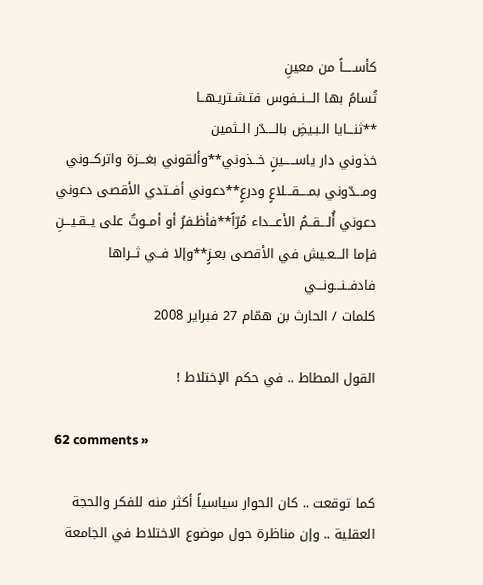كأســـــاً من معينِ
تُسامُ بها الـــنــفوس فتـشـتريـهــا
**ثنـــايا الـبـيضِ بالــــدّر الــثمين
خذوني دار ياســـــينٍ خــذوني**وألقوني بغـــزة واتركــوني
ومـــدّوني بمــــقـــلاعٍ ودرعٍ**دعوني أفــتدي الأقصى دعوني
دعوني أُلـــقــمُ الأعـــداء مُرّاً**فأظـفرُ أو أمــوتُ على يــقـيـــنِ
فإما الـــعـيش في الأقصى بعـزٍ**وإلا فــي ثــراها فادفــنـــونـــي
كلمات / الحارث بن همّام 27 فبراير 2008

القول المطاط .. في حكم الإختلاط !

62 comments »

كما توقعت .. كان الحوار سياسياً أكثر منه للفكر والحجة العقلية .. وإن مناظرة حول موضوع الاختلاط في الجامعة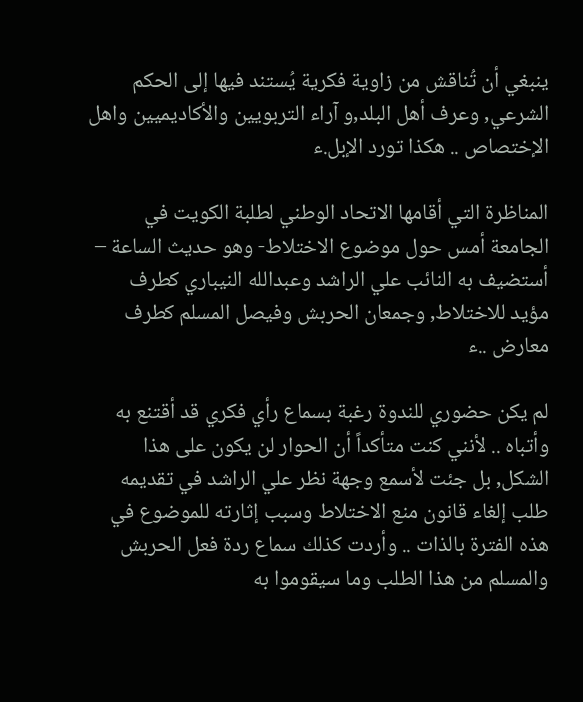ينبغي أن تُناقش من زاوية فكرية يُستند فيها إلى الحكم الشرعي, وعرف أهل البلد,و آراء التربويين والأكاديميين واهل الإختصاص .. هكذا تورد الإبل.ء

المناظرة التي أقامها الاتحاد الوطني لطلبة الكويت في الجامعة أمس حول موضوع الاختلاط- وهو حديث الساعة – أستضيف به النائب علي الراشد وعبدالله النيباري كطرف مؤيد للاختلاط, وجمعان الحربش وفيصل المسلم كطرف معارض ..ء

لم يكن حضوري للندوة رغبة بسماع رأي فكري قد أقتنع به وأتباه .. لأنني كنت متأكداً أن الحوار لن يكون على هذا الشكل, بل جئت لأسمع وجهة نظر علي الراشد في تقديمه طلب إلغاء قانون منع الاختلاط وسبب إثارته للموضوع في هذه الفترة بالذات .. وأردت كذلك سماع ردة فعل الحربش والمسلم من هذا الطلب وما سيقوموا به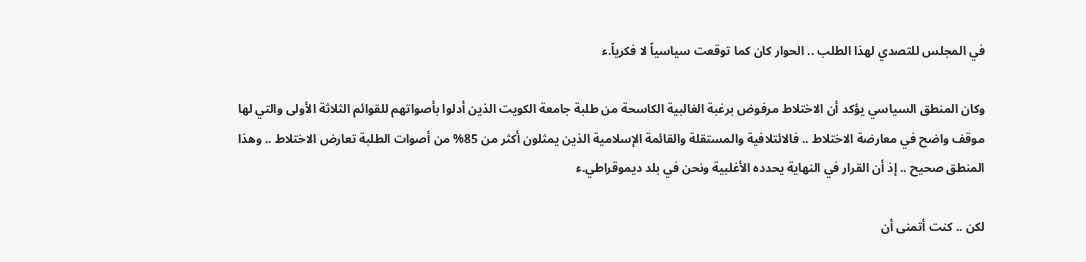في المجلس للتصدي لهذا الطلب .. الحوار كان كما توقعت سياسياً لا فكرياً.ء

وكان المنطق السياسي يؤكد أن الاختلاط مرفوض برغبة الغالبية الكاسحة من طلبة جامعة الكويت الذين أدلوا بأصواتهم للقوائم الثلاثة الأولى والتي لها موقف واضح في معارضة الاختلاط .. فالائتلافية والمستقلة والقائمة الإسلامية الذين يمثلون أكثر من 85% من أصوات الطلبة تعارض الاختلاط .. وهذا المنطق صحيح .. إذ أن القرار في النهاية يحدده الأغلبية ونحن في بلد ديموقراطي.ء

لكن .. كنت أتمنى أن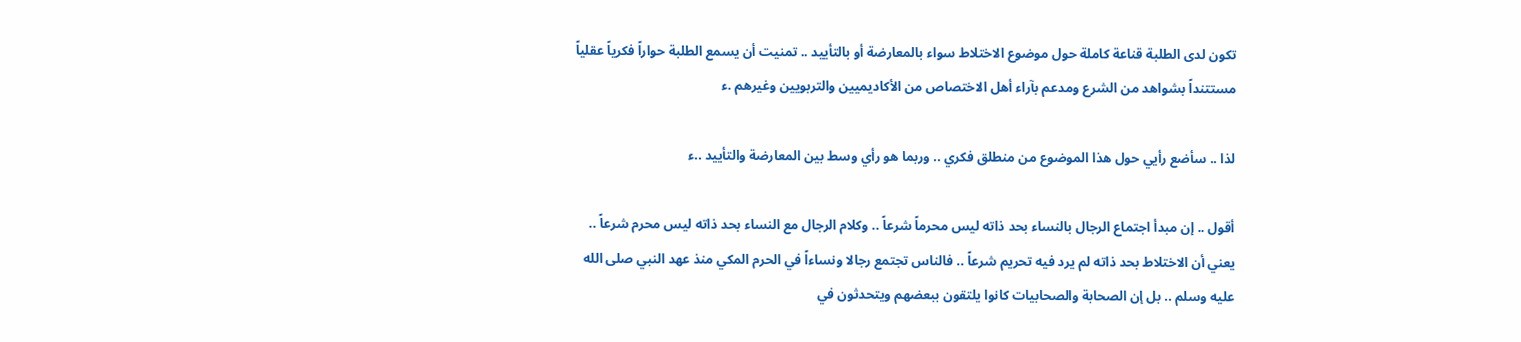تكون لدى الطلبة قناعة كاملة حول موضوع الاختلاط سواء بالمعارضة أو بالتأييد .. تمنيت أن يسمع الطلبة حواراً فكرياً عقلياً مستتنداً بشواهد من الشرع ومدعم بآراء أهل الاختصاص من الأكاديميين والتربويين وغيرهم .ء

لذا .. سأضع رأيي حول هذا الموضوع من منطلق فكري .. وربما هو رأي وسط بين المعارضة والتأييد ..ء

أقول .. إن مبدأ اجتماع الرجال بالنساء بحد ذاته ليس محرماً شرعاً .. وكلام الرجال مع النساء بحد ذاته ليس محرم شرعاً .. يعني أن الاختلاط بحد ذاته لم يرد فيه تحريم شرعاً .. فالناس تجتمع رجالا ونساءاً في الحرم المكي منذ عهد النبي صلى الله عليه وسلم .. بل إن الصحابة والصحابيات كانوا يلتقون ببعضهم ويتحدثون في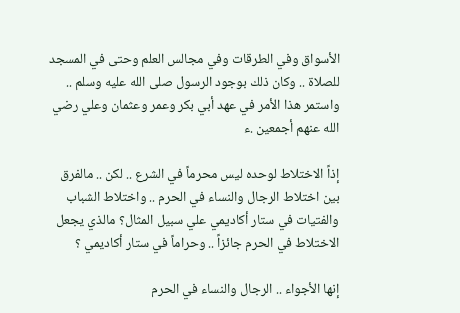الأسواق وفي الطرقات وفي مجالس العلم وحتى في المسجد للصلاة .. وكان ذلك بوجود الرسول صلى الله عليه وسلم .. واستمر هذا الأمر في عهد أبي بكر وعمر وعثمان وعلي رضي الله عنهم أجمعين .ء

إذاً الاختلاط لوحده ليس محرماً في الشرع .. لكن .. مالفرق بين اختلاط الرجال والنساء في الحرم .. واختلاط الشباب والفتيات في ستار أكاديمي علي سبيل المثال؟ مالذي يجعل الاختلاط في الحرم جائزاً .. وحراماً في ستار أكاديمي ؟

إنها الأجواء .. الرجال والنساء في الحرم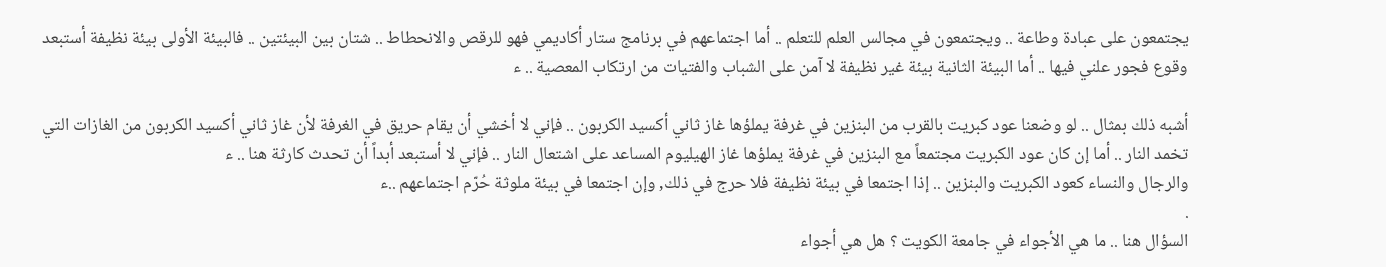يجتمعون على عبادة وطاعة .. ويجتمعون في مجالس العلم للتعلم .. أما اجتماعهم في برنامج ستار أكاديمي فهو للرقص والانحطاط .. شتان بين البيئتين .. فالبيئة الأولى بيئة نظيفة أستبعد وقوع فجور علني فيها .. أما البيئة الثانية بيئة غير نظيفة لا آمن على الشباب والفتيات من ارتكاب المعصية .. ء

أشبه ذلك بمثال .. لو وضعنا عود كبريت بالقرب من البنزين في غرفة يملؤها غاز ثاني أكسيد الكربون .. فإني لا أخشي أن يقام حريق في الغرفة لأن غاز ثاني أكسيد الكربون من الغازات التي تخمد النار .. أما إن كان عود الكبريت مجتمعاً مع البنزين في غرفة يملؤها غاز الهيليوم المساعد على اشتعال النار .. فإني لا أستبعد أبداً أن تحدث كارثة هنا .. ء
والرجال والنساء كعود الكبريت والبنزين .. إذا اجتمعا في بيئة نظيفة فلا حرج في ذلك, وإن اجتمعا في بيئة ملوثة حُرّم اجتماعهم ..ء
.
السؤال هنا .. ما هي الأجواء في جامعة الكويت ؟ هل هي أجواء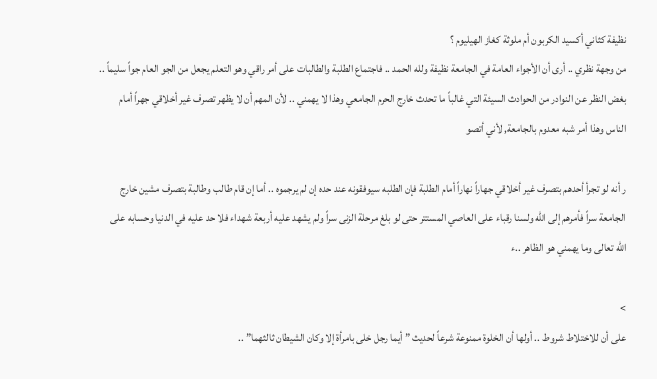نظيفة كثاني أكسيد الكربون أم ملوثة كغاز الهيليوم ؟
من وجهة نظري .. أرى أن الأجواء العامة في الجامعة نظيفة ولله الحمد .. فاجتماع الطلبة والطالبات على أمر راقي وهو التعلم يجعل من الجو العام جواً سليماً .. بغض النظر عن النوادر من الحوادث السيئة التي غالباً ما تحدث خارج الحرم الجامعي وهذا لا يهمني .. لأن المهم أن لا يظهر تصرف غير أخلاقي جهراً أمام الناس وهذا أمر شبه معدوم بالجامعة, لأني أتصو

ر أنه لو تجرأ أحدهم بتصرف غير أخلاقي جهاراً نهاراً أمام الطلبة فإن الطلبه سيوفقونه عند حده إن لم يرجموه .. أما إن قام طالب وطالبة بتصرف مشين خارج الجامعة سراً فأمرهم إلى الله ولسنا رقباء على العاصي المستتر حتى لو بلغ مرحلة الزنى سراً ولم يشهد عليه أربعة شهداء فلا حد عليه في الدنيا وحسابه على الله تعالى وما يهمني هو الظاهر ..ء

>
على أن للاختلاط شروط .. أولها أن الخلوة ممنوعة شرعاً لحديث ” أيما رجل خلى بامرأة إلا وكان الشيطان ثالثهما” ..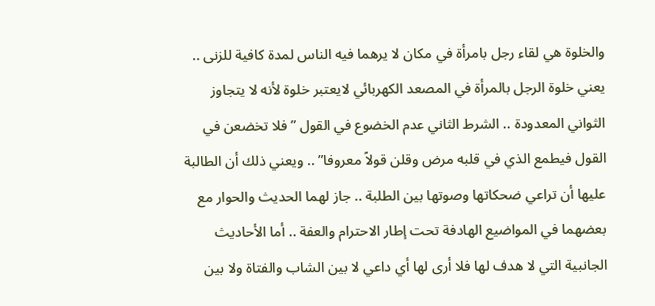والخلوة هي لقاء رجل بامرأة في مكان لا يرهما فيه الناس لمدة كافية للزنى .. يعني خلوة الرجل بالمرأة في المصعد الكهربائي لايعتبر خلوة لأنه لا يتجاوز الثواني المعدودة .. الشرط الثاني عدم الخضوع في القول ” فلا تخضعن في القول فيطمع الذي في قلبه مرض وقلن قولاً معروفا” .. ويعني ذلك أن الطالبة عليها أن تراعي ضحكاتها وصوتها بين الطلبة .. جاز لهما الحديث والحوار مع بعضهما في المواضيع الهادفة تحت إطار الاحترام والعفة .. أما الأحاديث الجانبية التي لا هدف لها فلا أرى لها أي داعي لا بين الشاب والفتاة ولا بين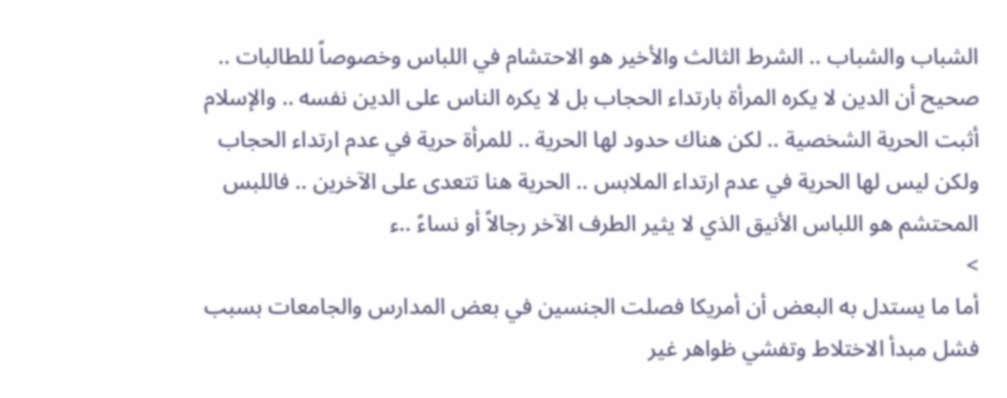الشباب والشباب .. الشرط الثالث والأخير هو الاحتشام في اللباس وخصوصاً للطالبات .. صحيح أن الدين لا يكره المرأة بارتداء الحجاب بل لا يكره الناس على الدين نفسه .. والإسلام أثبت الحرية الشخصية .. لكن هناك حدود لها الحرية .. للمرأة حرية في عدم ارتداء الحجاب ولكن ليس لها الحرية في عدم ارتداء الملابس .. الحرية هنا تتعدى على الآخرين .. فاللبس المحتشم هو اللباس الأنيق الذي لا يثير الطرف الآخر رجالاً أو نساءً ..ء
>
أما ما يستدل به البعض أن أمريكا فصلت الجنسين في بعض المدارس والجامعات بسبب فشل مبدأ الاختلاط وتفشي ظواهر غير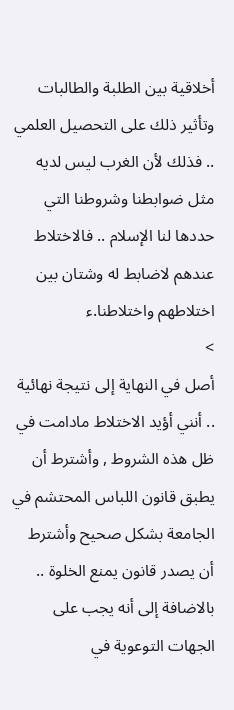أخلاقية بين الطلبة والطالبات وتأثير ذلك على التحصيل العلمي .. فذلك لأن الغرب ليس لديه مثل ضوابطنا وشروطنا التي حددها لنا الإسلام .. فالاختلاط عندهم لاضابط له وشتان بين اختلاطهم واختلاطنا.ء
>
أصل في النهاية إلى نتيجة نهائية .. أنني أؤيد الاختلاط مادامت في ظل هذه الشروط , وأشترط أن يطبق قانون اللباس المحتشم في الجامعة بشكل صحيح وأشترط أن يصدر قانون يمنع الخلوة .. بالاضافة إلى أنه يجب على الجهات التوعوية في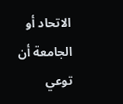الاتحاد أو الجامعة أن توعي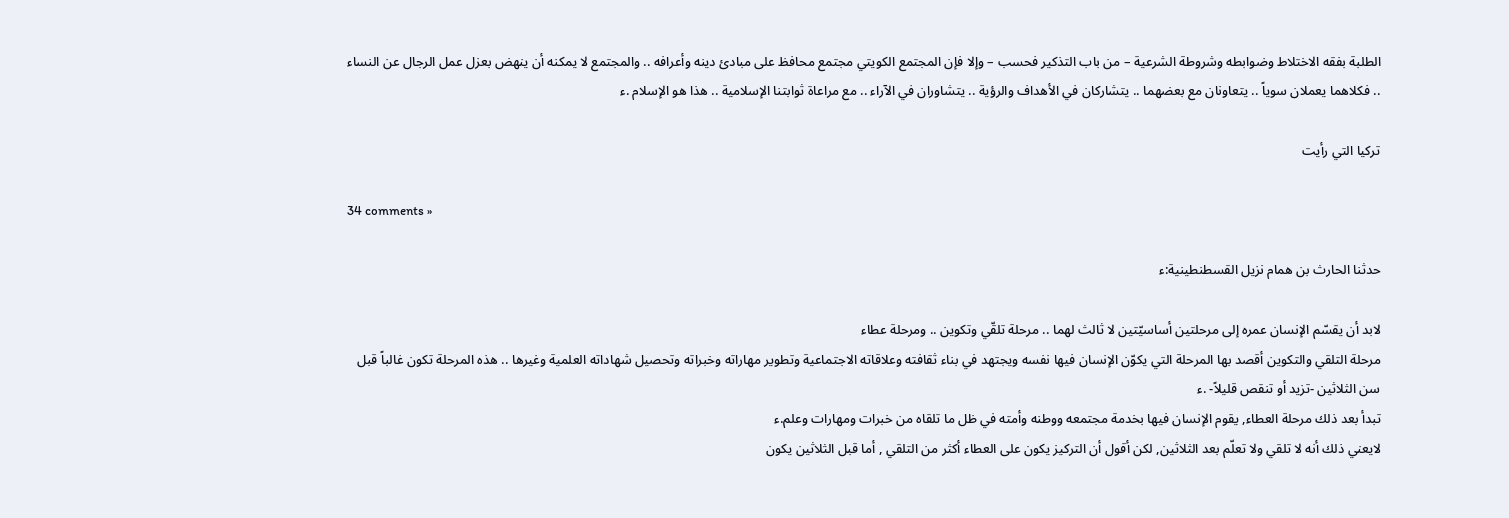الطلبة بفقه الاختلاط وضوابطه وشروطة الشرعية – من باب التذكير فحسب – وإلا فإن المجتمع الكويتي مجتمع محافظ على مبادئ دينه وأعرافه .. والمجتمع لا يمكنه أن ينهض بعزل عمل الرجال عن النساء .. فكلاهما يعملان سوياً .. يتعاونان مع بعضهما .. يتشاركان في الأهداف والرؤية .. يتشاوران في الآراء .. مع مراعاة ثوابتنا الإسلامية .. هذا هو الإسلام .ء

تركيا التي رأيت

34 comments »

حدثنا الحارث بن همام نزيل القسطنطينية:ء

لابد أن يقسّم الإنسان عمره إلى مرحلتين أساسيّتين لا ثالث لهما .. مرحلة تلقّي وتكوين .. ومرحلة عطاء
مرحلة التلقي والتكوين أقصد بها المرحلة التي يكوّن الإنسان فيها نفسه ويجتهد في بناء ثقافته وعلاقاته الاجتماعية وتطوير مهاراته وخبراته وتحصيل شهاداته العلمية وغيرها .. هذه المرحلة تكون غالباً قبل سن الثلاثين -تزيد أو تنقص قليلاً- .ء
تبدأ بعد ذلك مرحلة العطاء, يقوم الإنسان فيها بخدمة مجتمعه ووطنه وأمته في ظل ما تلقاه من خبرات ومهارات وعلم.ء
لايعني ذلك أنه لا تلقي ولا تعلّم بعد الثلاثين, لكن أقول أن التركيز يكون على العطاء أكثر من التلقي , أما قبل الثلاثين يكون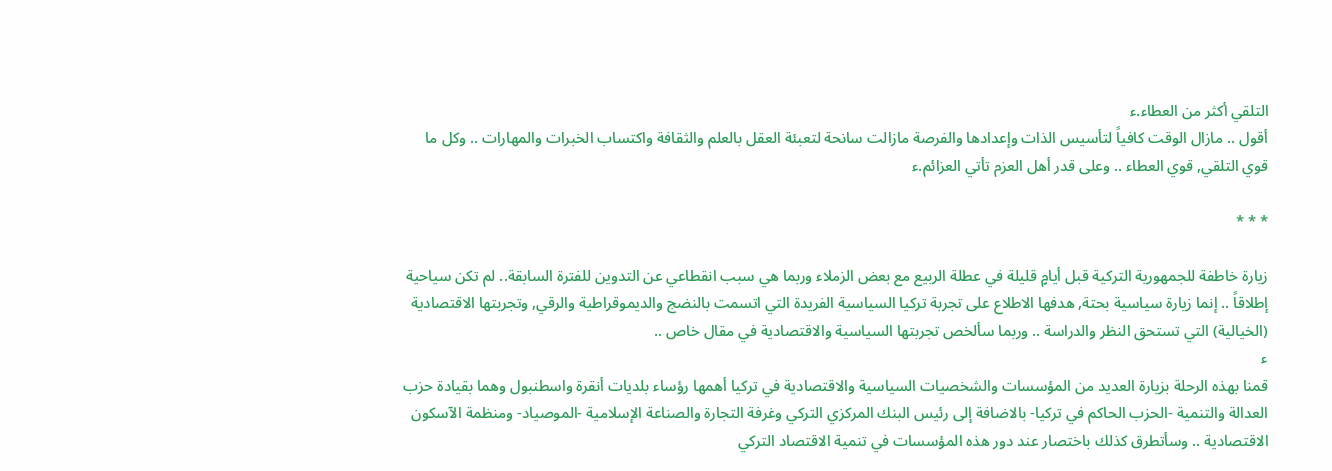التلقي أكثر من العطاء.ء
أقول .. مازال الوقت كافياً لتأسيس الذات وإعدادها والفرصة مازالت سانحة لتعبئة العقل بالعلم والثقافة واكتساب الخبرات والمهارات .. وكل ما قوي التلقي, قوي العطاء .. وعلى قدر أهل العزم تأتي العزائم.ء

* * *

زيارة خاطفة للجمهورية التركية قبل أيامٍ قليلة في عطلة الربيع مع بعض الزملاء وربما هي سبب انقطاعي عن التدوين للفترة السابقة.. لم تكن سياحية إطلاقاً .. إنما زيارة سياسية بحتة, هدفها الاطلاع على تجربة تركيا السياسية الفريدة التي اتسمت بالنضج والديموقراطية والرقي, وتجربتها الاقتصادية (الخيالية) التي تستحق النظر والدراسة .. وربما سألخص تجربتها السياسية والاقتصادية في مقال خاص ..
ء
قمنا بهذه الرحلة بزيارة العديد من المؤسسات والشخصيات السياسية والاقتصادية في تركيا أهمها رؤساء بلديات أنقرة واسطنبول وهما بقيادة حزب العدالة والتنمية -الحزب الحاكم في تركيا- بالاضافة إلى رئيس البنك المركزي التركي وغرفة التجارة والصناعة الإسلامية -الموصياد- ومنظمة الآسكون الاقتصادية .. وسأتطرق كذلك باختصار عند دور هذه المؤسسات في تنمية الاقتصاد التركي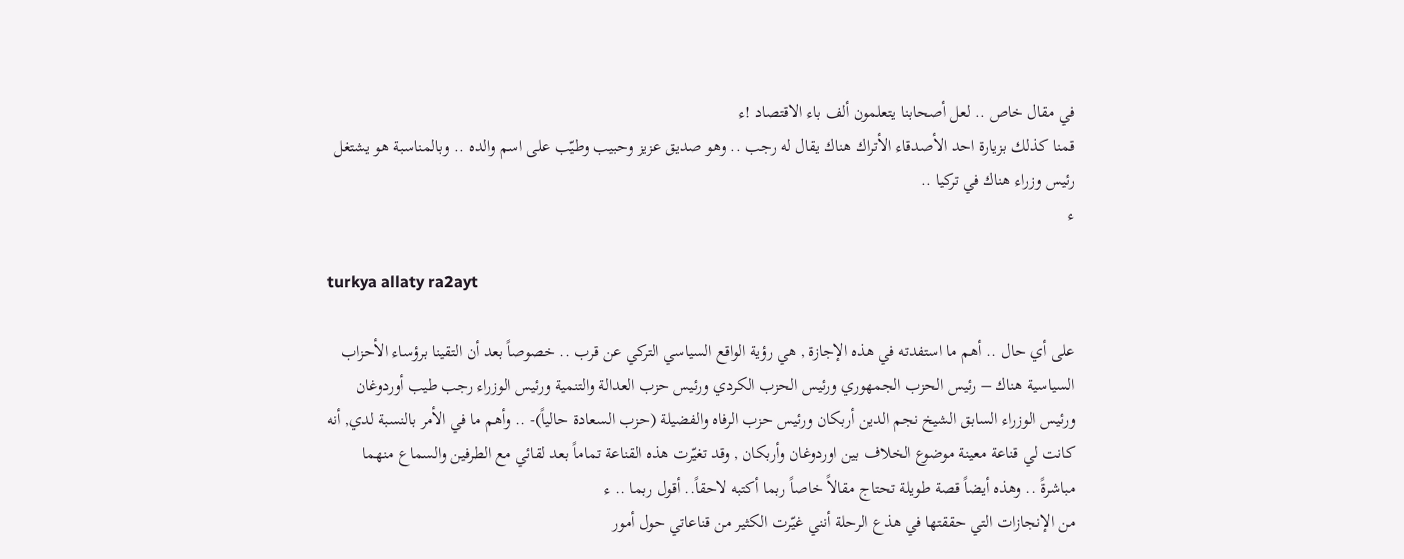في مقال خاص .. لعل أصحابنا يتعلمون ألف باء الاقتصاد !ء
قمنا كذلك بزيارة احد الأصدقاء الأتراك هناك يقال له رجب .. وهو صديق عزيز وحبيب وطيّب على اسم والده .. وبالمناسبة هو يشتغل
رئيس وزراء هناك في تركيا ..
ء

turkya allaty ra2ayt

على أي حال .. أهم ما استفدته في هذه الإجازة , هي رؤية الواقع السياسي التركي عن قرب .. خصوصاً بعد أن التقينا برؤساء الأحزاب السياسية هناك – رئيس الحزب الجمهوري ورئيس الحزب الكردي ورئيس حزب العدالة والتنمية ورئيس الوزراء رجب طيب أوردوغان ورئيس الوزراء السابق الشيخ نجم الدين أربكان ورئيس حزب الرفاه والفضيلة (حزب السعادة حالياً)- .. وأهم ما في الأمر بالنسبة لدي, أنه كانت لي قناعة معينة موضوع الخلاف بين اوردوغان وأربكان , وقد تغيّرت هذه القناعة تماماً بعد لقائي مع الطرفين والسماع منهما مباشرةً .. وهذه أيضاً قصة طويلة تحتاج مقالاً خاصاً ربما أكتبه لاحقاً.. أقول ربما .. ء
من الإنجازات التي حققتها في هذع الرحلة أنني غيّرت الكثير من قناعاتي حول أمور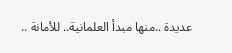عديدة ..منها مبدأ العلمانية.. للأمانة ..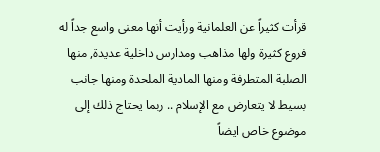قرأت كثيراً عن العلمانية ورأيت أنها معنى واسع جداً له فروع كثيرة ولها مذاهب ومدارس داخلية عديدة, منها الصلبة المتطرفة ومنها المادية الملحدة ومنها جانب بسيط لا يتعارض مع الإسلام .. ربما يحتاج ذلك إلى موضوع خاص ايضاً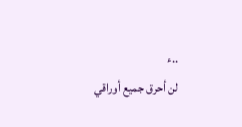..ء
لن أحرق جميع أوراقي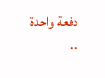دفعة واحدة ..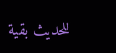للحديث بقية